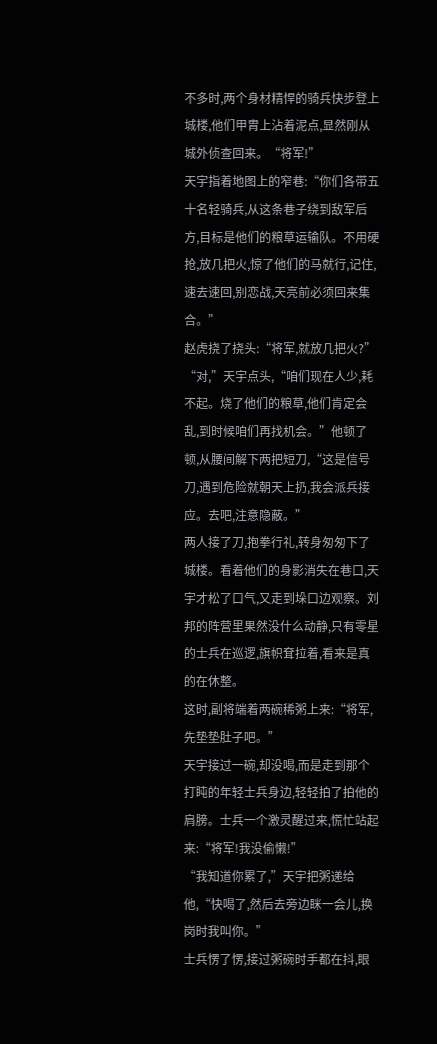不多时,两个身材精悍的骑兵快步登上城楼,他们甲胄上沾着泥点,显然刚从城外侦查回来。“将军!”
天宇指着地图上的窄巷:“你们各带五十名轻骑兵,从这条巷子绕到敌军后方,目标是他们的粮草运输队。不用硬抢,放几把火,惊了他们的马就行,记住,速去速回,别恋战,天亮前必须回来集合。”
赵虎挠了挠头:“将军,就放几把火?”
“对,”天宇点头,“咱们现在人少,耗不起。烧了他们的粮草,他们肯定会乱,到时候咱们再找机会。”他顿了顿,从腰间解下两把短刀,“这是信号刀,遇到危险就朝天上扔,我会派兵接应。去吧,注意隐蔽。”
两人接了刀,抱拳行礼,转身匆匆下了城楼。看着他们的身影消失在巷口,天宇才松了口气,又走到垛口边观察。刘邦的阵营里果然没什么动静,只有零星的士兵在巡逻,旗帜耷拉着,看来是真的在休整。
这时,副将端着两碗稀粥上来:“将军,先垫垫肚子吧。”
天宇接过一碗,却没喝,而是走到那个打盹的年轻士兵身边,轻轻拍了拍他的肩膀。士兵一个激灵醒过来,慌忙站起来:“将军!我没偷懒!”
“我知道你累了,”天宇把粥递给他,“快喝了,然后去旁边眯一会儿,换岗时我叫你。”
士兵愣了愣,接过粥碗时手都在抖,眼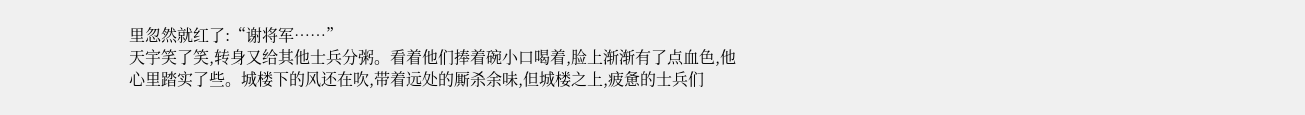里忽然就红了:“谢将军……”
天宇笑了笑,转身又给其他士兵分粥。看着他们捧着碗小口喝着,脸上渐渐有了点血色,他心里踏实了些。城楼下的风还在吹,带着远处的厮杀余味,但城楼之上,疲惫的士兵们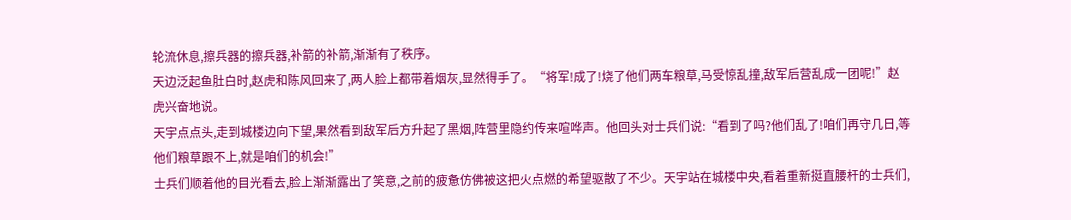轮流休息,擦兵器的擦兵器,补箭的补箭,渐渐有了秩序。
天边泛起鱼肚白时,赵虎和陈风回来了,两人脸上都带着烟灰,显然得手了。“将军!成了!烧了他们两车粮草,马受惊乱撞,敌军后营乱成一团呢!”赵虎兴奋地说。
天宇点点头,走到城楼边向下望,果然看到敌军后方升起了黑烟,阵营里隐约传来喧哗声。他回头对士兵们说:“看到了吗?他们乱了!咱们再守几日,等他们粮草跟不上,就是咱们的机会!”
士兵们顺着他的目光看去,脸上渐渐露出了笑意,之前的疲惫仿佛被这把火点燃的希望驱散了不少。天宇站在城楼中央,看着重新挺直腰杆的士兵们,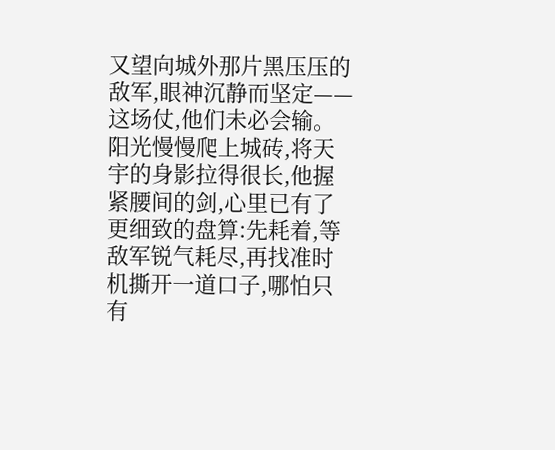又望向城外那片黑压压的敌军,眼神沉静而坚定——这场仗,他们未必会输。
阳光慢慢爬上城砖,将天宇的身影拉得很长,他握紧腰间的剑,心里已有了更细致的盘算:先耗着,等敌军锐气耗尽,再找准时机撕开一道口子,哪怕只有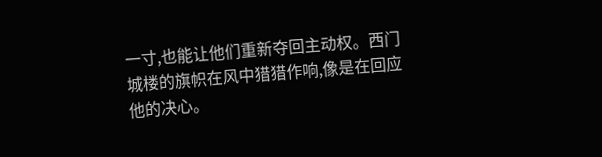一寸,也能让他们重新夺回主动权。西门城楼的旗帜在风中猎猎作响,像是在回应他的决心。